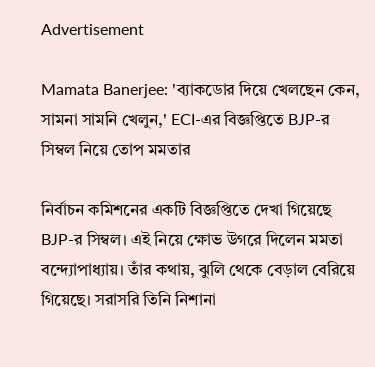Advertisement

Mamata Banerjee: 'ব্যাকডোর দিয়ে খেলছেন কেন, সামনা সামনি খেলুন,' ECI-এর বিজ্ঞপ্তিতে BJP-র সিম্বল নিয়ে তোপ মমতার

নির্বাচন কমিশনের একটি বিজ্ঞপ্তিতে দেখা গিয়েছে BJP-র সিম্বল। এই নিয়ে ক্ষোভ উগরে দিলেন মমতা বন্দ্যোপাধ্যায়। তাঁর কথায়, ঝুলি থেকে বেড়াল বেরিয়ে গিয়েছে। সরাসরি তিনি নিশানা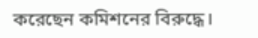করেছেন কমিশনের বিরুদ্ধে।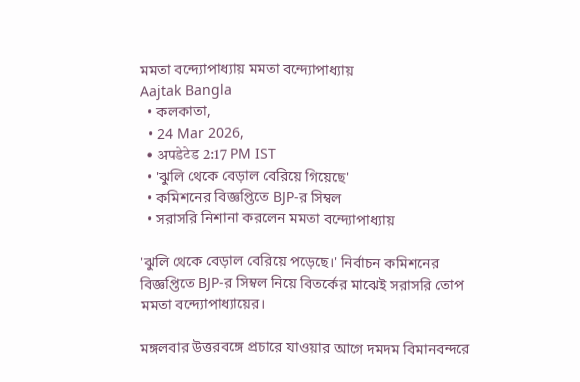মমতা বন্দ্যোপাধ্যায় মমতা বন্দ্যোপাধ্যায়
Aajtak Bangla
  • কলকাতা,
  • 24 Mar 2026,
  • अपडेटेड 2:17 PM IST
  • 'ঝুলি থেকে বেড়াল বেরিয়ে গিয়েছে'
  • কমিশনের বিজ্ঞপ্তিতে BJP-র সিম্বল
  • সরাসরি নিশানা করলেন মমতা বন্দ্যোপাধ্যায়

'ঝুলি থেকে বেড়াল বেরিয়ে পড়েছে।' নির্বাচন কমিশনের বিজ্ঞপ্তিতে BJP-র সিম্বল নিয়ে বিতর্কের মাঝেই সরাসরি তোপ মমতা বন্দ্যোপাধ্যায়ের।

মঙ্গলবার উত্তরবঙ্গে প্রচারে যাওয়ার আগে দমদম বিমানবন্দরে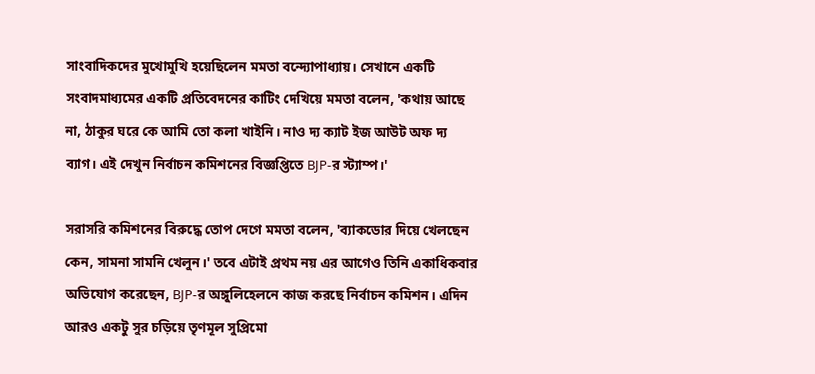সাংবাদিকদের মুখোমুখি হয়েছিলেন মমতা বন্দ্যোপাধ্যায়। সেখানে একটি সংবাদমাধ্যমের একটি প্রতিবেদনের কাটিং দেখিয়ে মমতা বলেন, 'কথায় আছে না, ঠাকুর ঘরে কে আমি তো কলা খাইনি। নাও দ্য ক্যাট ইজ আউট অফ দ্য ব্যাগ। এই দেখুন নির্বাচন কমিশনের বিজ্ঞপ্তিতে BJP-র স্ট্যাম্প।'

সরাসরি কমিশনের বিরুদ্ধে তোপ দেগে মমতা বলেন, 'ব্যাকডোর দিয়ে খেলছেন কেন, সামনা সামনি খেলুন।' তবে এটাই প্রথম নয় এর আগেও তিনি একাধিকবার অভিযোগ করেছেন, BJP-র অঙ্গুলিহেলনে কাজ করছে নির্বাচন কমিশন। এদিন আরও একটু সুর চড়িয়ে তৃণমূল সুপ্রিমো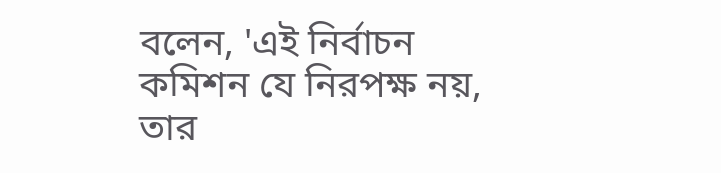বলেন, 'এই নির্বাচন কমিশন যে নিরপক্ষ নয়, তার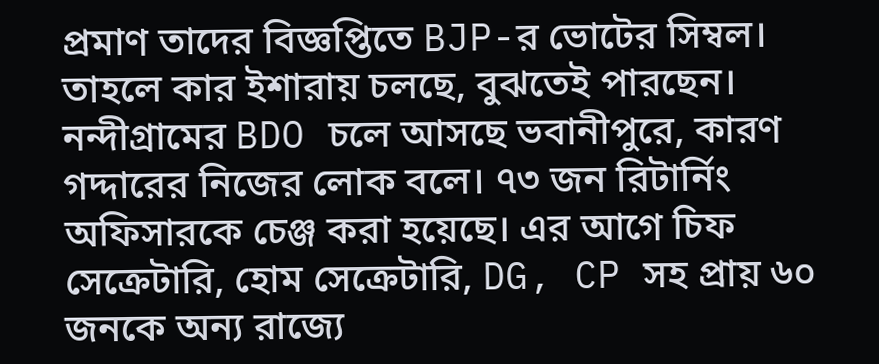প্রমাণ তাদের বিজ্ঞপ্তিতে BJP-র ভোটের সিম্বল। তাহলে কার ইশারায় চলছে, বুঝতেই পারছেন। নন্দীগ্রামের BDO চলে আসছে ভবানীপুরে, কারণ গদ্দারের নিজের লোক বলে। ৭৩ জন রিটার্নিং অফিসারকে চেঞ্জ করা হয়েছে। এর আগে চিফ সেক্রেটারি, হোম সেক্রেটারি, DG, CP সহ প্রায় ৬০ জনকে অন্য রাজ্যে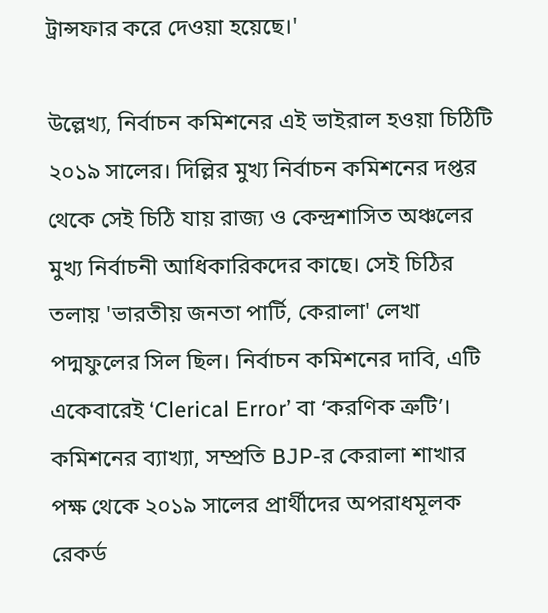ট্রান্সফার করে দেওয়া হয়েছে।'

উল্লেখ্য, নির্বাচন কমিশনের এই ভাইরাল হওয়া চিঠিটি ২০১৯ সালের। দিল্লির মুখ্য নির্বাচন কমিশনের দপ্তর থেকে সেই চিঠি যায় রাজ্য ও কেন্দ্রশাসিত অঞ্চলের মুখ্য নির্বাচনী আধিকারিকদের কাছে। সেই চিঠির তলায় 'ভারতীয় জনতা পার্টি, কেরালা' লেখা পদ্মফুলের সিল ছিল। নির্বাচন কমিশনের দাবি, এটি একেবারেই ‘Clerical Error’ বা ‘করণিক ত্রুটি’। কমিশনের ব্যাখ্যা, সম্প্রতি BJP-র কেরালা শাখার পক্ষ থেকে ২০১৯ সালের প্রার্থীদের অপরাধমূলক রেকর্ড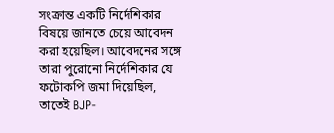সংক্রান্ত একটি নির্দেশিকার বিষয়ে জানতে চেয়ে আবেদন করা হয়েছিল। আবেদনের সঙ্গে তারা পুরোনো নির্দেশিকার যে ফটোকপি জমা দিয়েছিল, তাতেই BJP-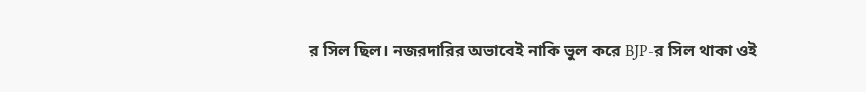র সিল ছিল। নজরদারির অভাবেই নাকি ভুল করে BJP-র সিল থাকা ওই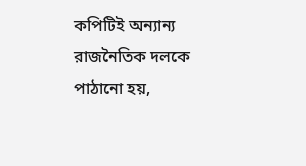কপিটিই অন্যান্য রাজনৈতিক দলকে পাঠানো হয়,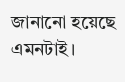জানানো হয়েছে এমনটাই।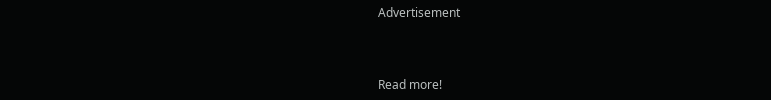Advertisement



Read more!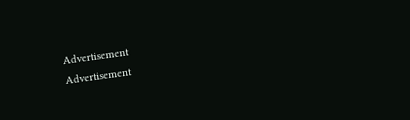Advertisement
Advertisement